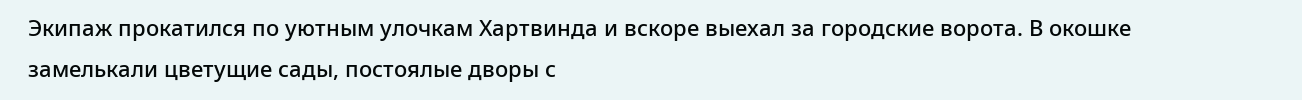Экипаж прокатился по уютным улочкам Хартвинда и вскоре выехал за городские ворота. В окошке замелькали цветущие сады, постоялые дворы с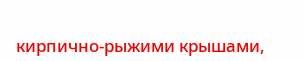кирпично-рыжими крышами,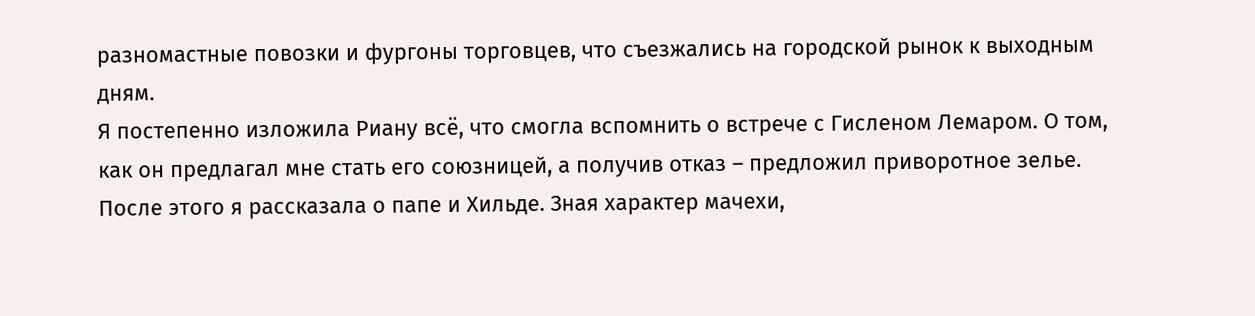разномастные повозки и фургоны торговцев, что съезжались на городской рынок к выходным дням.
Я постепенно изложила Риану всё, что смогла вспомнить о встрече с Гисленом Лемаром. О том, как он предлагал мне стать его союзницей, а получив отказ – предложил приворотное зелье. После этого я рассказала о папе и Хильде. Зная характер мачехи,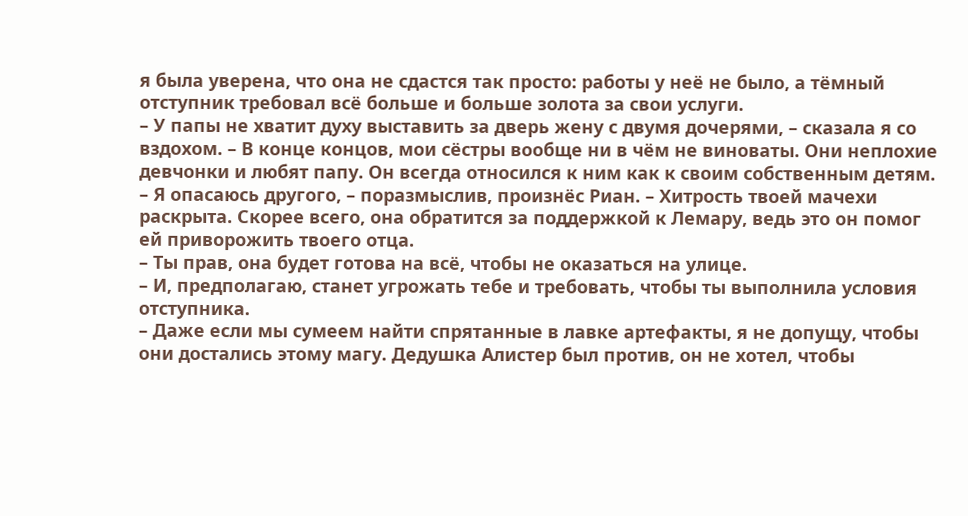я была уверена, что она не сдастся так просто: работы у неё не было, а тёмный отступник требовал всё больше и больше золота за свои услуги.
– У папы не хватит духу выставить за дверь жену с двумя дочерями, – сказала я со вздохом. – В конце концов, мои сёстры вообще ни в чём не виноваты. Они неплохие девчонки и любят папу. Он всегда относился к ним как к своим собственным детям.
– Я опасаюсь другого, – поразмыслив, произнёс Риан. – Хитрость твоей мачехи раскрыта. Скорее всего, она обратится за поддержкой к Лемару, ведь это он помог ей приворожить твоего отца.
– Ты прав, она будет готова на всё, чтобы не оказаться на улице.
– И, предполагаю, станет угрожать тебе и требовать, чтобы ты выполнила условия отступника.
– Даже если мы сумеем найти спрятанные в лавке артефакты, я не допущу, чтобы они достались этому магу. Дедушка Алистер был против, он не хотел, чтобы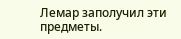Лемар заполучил эти предметы.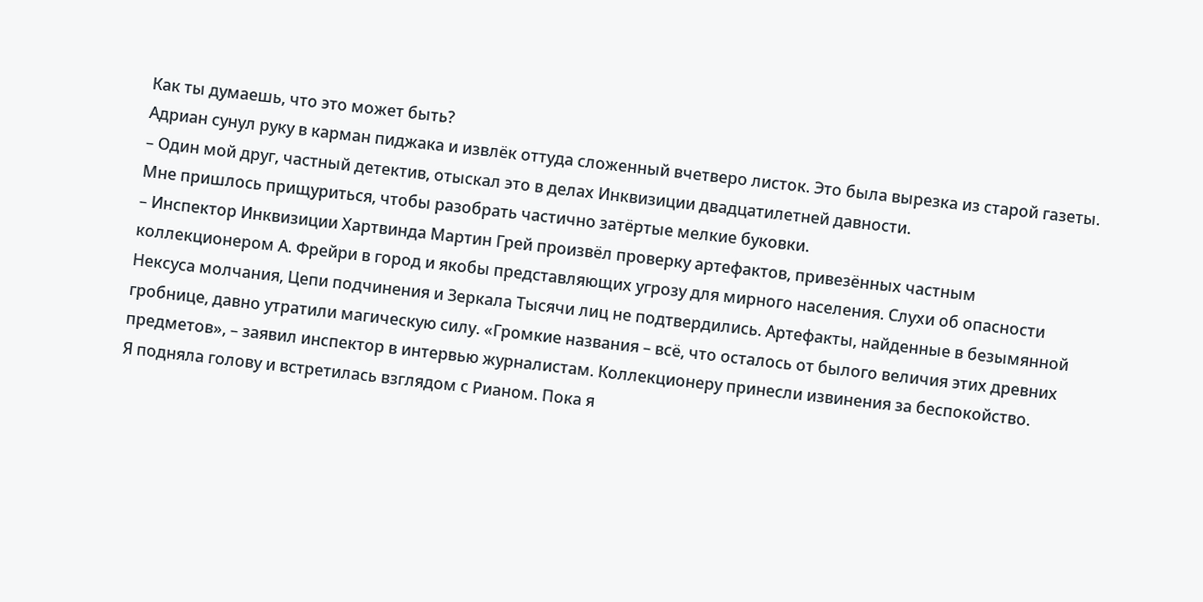Как ты думаешь, что это может быть?
Адриан сунул руку в карман пиджака и извлёк оттуда сложенный вчетверо листок. Это была вырезка из старой газеты.
– Один мой друг, частный детектив, отыскал это в делах Инквизиции двадцатилетней давности.
Мне пришлось прищуриться, чтобы разобрать частично затёртые мелкие буковки.
– Инспектор Инквизиции Хартвинда Мартин Грей произвёл проверку артефактов, привезённых частным коллекционером А. Фрейри в город и якобы представляющих угрозу для мирного населения. Слухи об опасности Нексуса молчания, Цепи подчинения и Зеркала Тысячи лиц не подтвердились. Артефакты, найденные в безымянной гробнице, давно утратили магическую силу. «Громкие названия – всё, что осталось от былого величия этих древних предметов», – заявил инспектор в интервью журналистам. Коллекционеру принесли извинения за беспокойство.
Я подняла голову и встретилась взглядом с Рианом. Пока я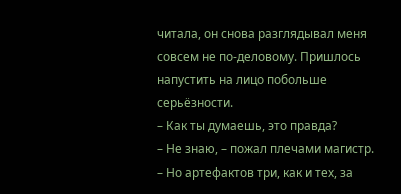читала, он снова разглядывал меня совсем не по-деловому. Пришлось напустить на лицо побольше серьёзности.
– Как ты думаешь, это правда?
– Не знаю, – пожал плечами магистр. – Но артефактов три, как и тех, за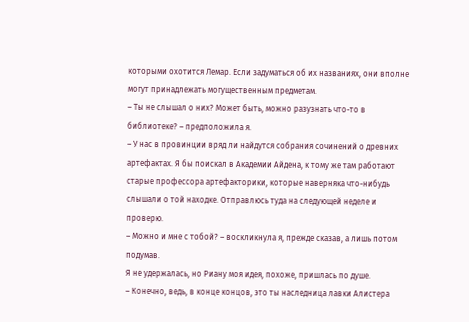которыми охотится Лемар. Если задуматься об их названиях, они вполне могут принадлежать могущественным предметам.
– Ты не слышал о них? Может быть, можно разузнать что-то в библиотеке? – предположила я.
– У нас в провинции вряд ли найдутся собрания сочинений о древних артефактах. Я бы поискал в Академии Айдена, к тому же там работают старые профессора артефакторики, которые наверняка что-нибудь слышали о той находке. Отправлюсь туда на следующей неделе и проверю.
– Можно и мне с тобой? – воскликнула я, прежде сказав, а лишь потом подумав.
Я не удержалась, но Риану моя идея, похоже, пришлась по душе.
– Конечно, ведь, в конце концов, это ты наследница лавки Алистера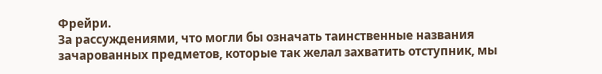Фрейри.
За рассуждениями, что могли бы означать таинственные названия зачарованных предметов, которые так желал захватить отступник, мы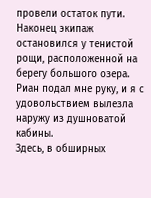провели остаток пути. Наконец экипаж остановился у тенистой рощи, расположенной на берегу большого озера. Риан подал мне руку, и я с удовольствием вылезла наружу из душноватой кабины.
Здесь, в обширных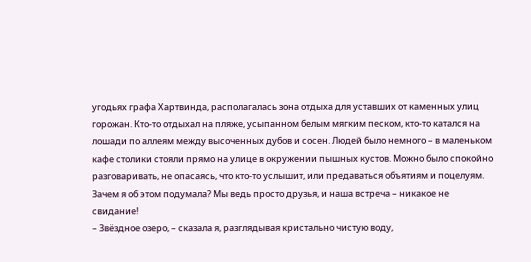угодьях графа Хартвинда, располагалась зона отдыха для уставших от каменных улиц горожан. Кто-то отдыхал на пляже, усыпанном белым мягким песком, кто-то катался на лошади по аллеям между высоченных дубов и сосен. Людей было немного – в маленьком кафе столики стояли прямо на улице в окружении пышных кустов. Можно было спокойно разговаривать, не опасаясь, что кто-то услышит, или предаваться объятиям и поцелуям.
Зачем я об этом подумала? Мы ведь просто друзья, и наша встреча – никакое не свидание!
– Звёздное озеро, – сказала я, разглядывая кристально чистую воду,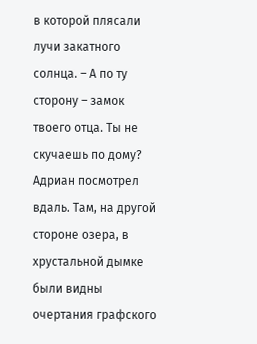в которой плясали лучи закатного солнца. – А по ту сторону – замок твоего отца. Ты не скучаешь по дому?
Адриан посмотрел вдаль. Там, на другой стороне озера, в хрустальной дымке были видны очертания графского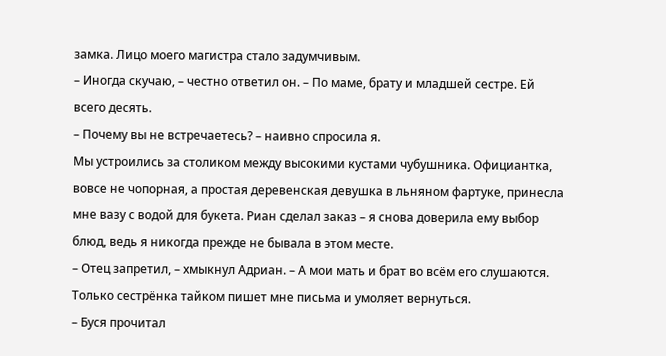замка. Лицо моего магистра стало задумчивым.
– Иногда скучаю, – честно ответил он. – По маме, брату и младшей сестре. Ей всего десять.
– Почему вы не встречаетесь? – наивно спросила я.
Мы устроились за столиком между высокими кустами чубушника. Официантка, вовсе не чопорная, а простая деревенская девушка в льняном фартуке, принесла мне вазу с водой для букета. Риан сделал заказ – я снова доверила ему выбор блюд, ведь я никогда прежде не бывала в этом месте.
– Отец запретил, – хмыкнул Адриан. – А мои мать и брат во всём его слушаются. Только сестрёнка тайком пишет мне письма и умоляет вернуться.
– Буся прочитал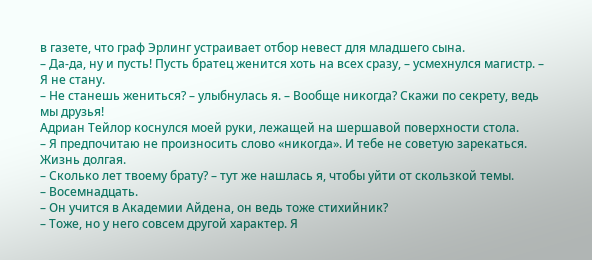в газете, что граф Эрлинг устраивает отбор невест для младшего сына.
– Да-да, ну и пусть! Пусть братец женится хоть на всех сразу, – усмехнулся магистр. – Я не стану.
– Не станешь жениться? – улыбнулась я. – Вообще никогда? Скажи по секрету, ведь мы друзья!
Адриан Тейлор коснулся моей руки, лежащей на шершавой поверхности стола.
– Я предпочитаю не произносить слово «никогда». И тебе не советую зарекаться. Жизнь долгая.
– Сколько лет твоему брату? – тут же нашлась я, чтобы уйти от скользкой темы.
– Восемнадцать.
– Он учится в Академии Айдена, он ведь тоже стихийник?
– Тоже, но у него совсем другой характер. Я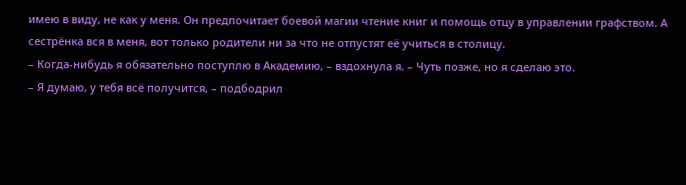имею в виду, не как у меня. Он предпочитает боевой магии чтение книг и помощь отцу в управлении графством. А сестрёнка вся в меня, вот только родители ни за что не отпустят её учиться в столицу.
– Когда-нибудь я обязательно поступлю в Академию, – вздохнула я. – Чуть позже, но я сделаю это.
– Я думаю, у тебя всё получится, – подбодрил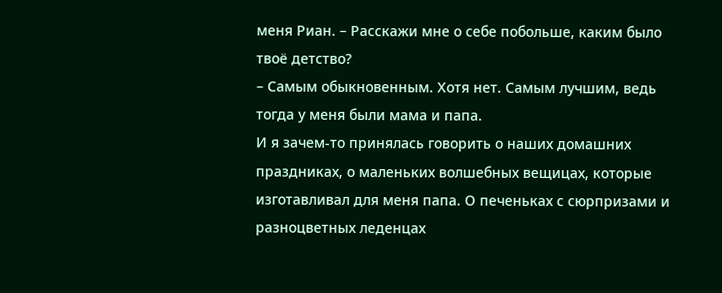меня Риан. – Расскажи мне о себе побольше, каким было твоё детство?
– Самым обыкновенным. Хотя нет. Самым лучшим, ведь тогда у меня были мама и папа.
И я зачем-то принялась говорить о наших домашних праздниках, о маленьких волшебных вещицах, которые изготавливал для меня папа. О печеньках с сюрпризами и разноцветных леденцах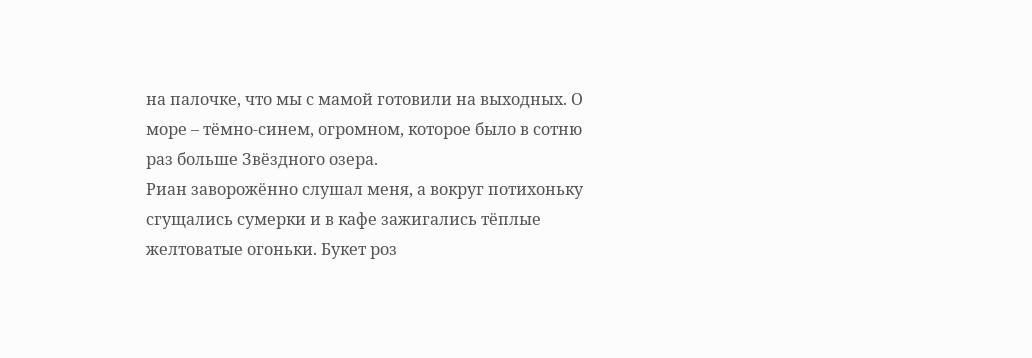на палочке, что мы с мамой готовили на выходных. О море – тёмно-синем, огромном, которое было в сотню раз больше Звёздного озера.
Риан заворожённо слушал меня, а вокруг потихоньку сгущались сумерки и в кафе зажигались тёплые желтоватые огоньки. Букет роз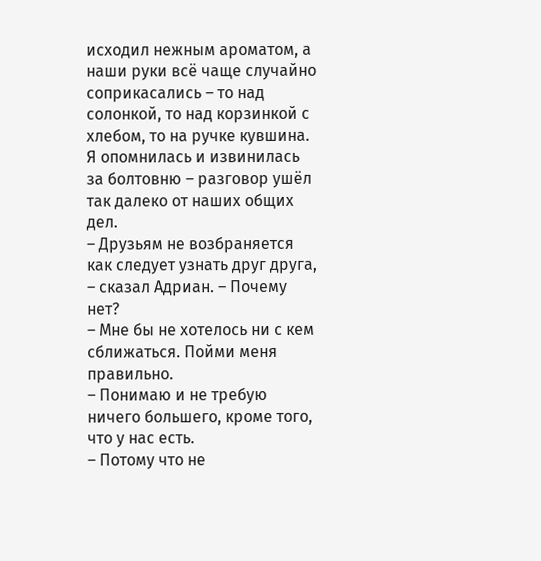исходил нежным ароматом, а наши руки всё чаще случайно соприкасались – то над солонкой, то над корзинкой с хлебом, то на ручке кувшина.
Я опомнилась и извинилась за болтовню – разговор ушёл так далеко от наших общих дел.
– Друзьям не возбраняется как следует узнать друг друга, – сказал Адриан. – Почему нет?
– Мне бы не хотелось ни с кем сближаться. Пойми меня правильно.
– Понимаю и не требую ничего большего, кроме того, что у нас есть.
– Потому что не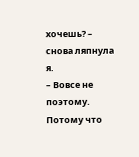хочешь? – снова ляпнула я.
– Вовсе не поэтому. Потому что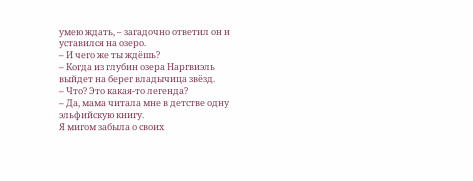умею ждать, – загадочно ответил он и уставился на озеро.
– И чего же ты ждёшь?
– Когда из глубин озера Наргвиэль выйдет на берег владычица звёзд.
– Что? Это какая-то легенда?
– Да, мама читала мне в детстве одну эльфийскую книгу.
Я мигом забыла о своих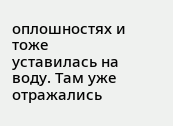оплошностях и тоже уставилась на воду. Там уже отражались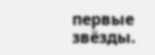первые звёзды.